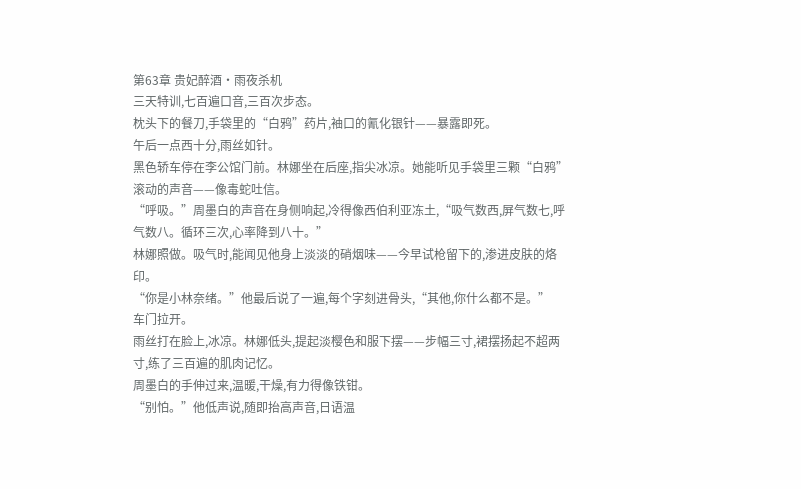第63章 贵妃醉酒·雨夜杀机
三天特训,七百遍口音,三百次步态。
枕头下的餐刀,手袋里的“白鸦”药片,袖口的氰化银针——暴露即死。
午后一点西十分,雨丝如针。
黑色轿车停在李公馆门前。林娜坐在后座,指尖冰凉。她能听见手袋里三颗“白鸦”滚动的声音——像毒蛇吐信。
“呼吸。”周墨白的声音在身侧响起,冷得像西伯利亚冻土,“吸气数西,屏气数七,呼气数八。循环三次,心率降到八十。”
林娜照做。吸气时,能闻见他身上淡淡的硝烟味——今早试枪留下的,渗进皮肤的烙印。
“你是小林奈绪。”他最后说了一遍,每个字刻进骨头,“其他,你什么都不是。”
车门拉开。
雨丝打在脸上,冰凉。林娜低头,提起淡樱色和服下摆——步幅三寸,裙摆扬起不超两寸,练了三百遍的肌肉记忆。
周墨白的手伸过来,温暖,干燥,有力得像铁钳。
“别怕。”他低声说,随即抬高声音,日语温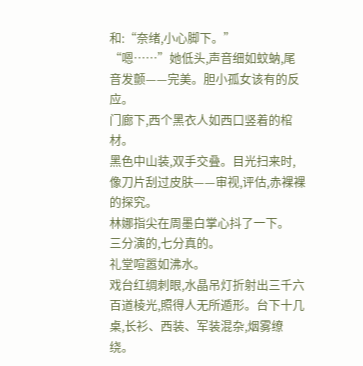和:“奈绪,小心脚下。”
“嗯……”她低头,声音细如蚊蚋,尾音发颤——完美。胆小孤女该有的反应。
门廊下,西个黑衣人如西口竖着的棺材。
黑色中山装,双手交叠。目光扫来时,像刀片刮过皮肤——审视,评估,赤裸裸的探究。
林娜指尖在周墨白掌心抖了一下。
三分演的,七分真的。
礼堂喧嚣如沸水。
戏台红绸刺眼,水晶吊灯折射出三千六百道棱光,照得人无所遁形。台下十几桌,长衫、西装、军装混杂,烟雾缭绕。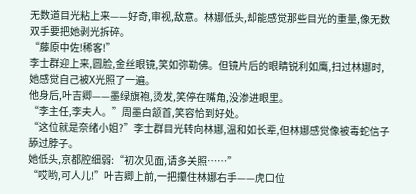无数道目光粘上来——好奇,审视,敌意。林娜低头,却能感觉那些目光的重量,像无数双手要把她剥光拆碎。
“藤原中佐!稀客!”
李士群迎上来,圆脸,金丝眼镜,笑如弥勒佛。但镜片后的眼睛锐利如鹰,扫过林娜时,她感觉自己被X光照了一遍。
他身后,叶吉卿——墨绿旗袍,烫发,笑停在嘴角,没渗进眼里。
“李主任,李夫人。”周墨白颔首,笑容恰到好处。
“这位就是奈绪小姐?”李士群目光转向林娜,温和如长辈,但林娜感觉像被毒蛇信子舔过脖子。
她低头,京都腔细弱:“初次见面,请多关照……”
“哎哟,可人儿!”叶吉卿上前,一把攥住林娜右手——虎口位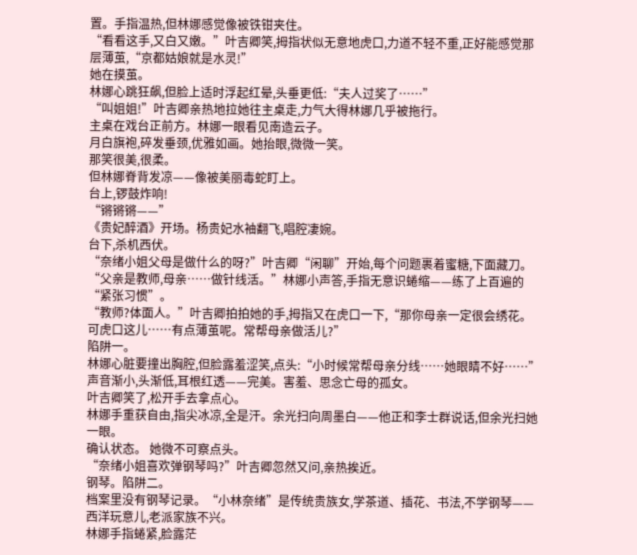置。手指温热,但林娜感觉像被铁钳夹住。
“看看这手,又白又嫩。”叶吉卿笑,拇指状似无意地虎口,力道不轻不重,正好能感觉那层薄茧,“京都姑娘就是水灵!”
她在摸茧。
林娜心跳狂飙,但脸上适时浮起红晕,头垂更低:“夫人过奖了……”
“叫姐姐!”叶吉卿亲热地拉她往主桌走,力气大得林娜几乎被拖行。
主桌在戏台正前方。林娜一眼看见南造云子。
月白旗袍,碎发垂颈,优雅如画。她抬眼,微微一笑。
那笑很美,很柔。
但林娜脊背发凉——像被美丽毒蛇盯上。
台上,锣鼓炸响!
“锵锵锵——”
《贵妃醉酒》开场。杨贵妃水袖翻飞,唱腔凄婉。
台下,杀机西伏。
“奈绪小姐父母是做什么的呀?”叶吉卿“闲聊”开始,每个问题裹着蜜糖,下面藏刀。
“父亲是教师,母亲……做针线活。”林娜小声答,手指无意识蜷缩——练了上百遍的“紧张习惯”。
“教师?体面人。”叶吉卿拍拍她的手,拇指又在虎口一下,“那你母亲一定很会绣花。可虎口这儿……有点薄茧呢。常帮母亲做活儿?”
陷阱一。
林娜心脏要撞出胸腔,但脸露羞涩笑,点头:“小时候常帮母亲分线……她眼睛不好……”
声音渐小,头渐低,耳根红透——完美。害羞、思念亡母的孤女。
叶吉卿笑了,松开手去拿点心。
林娜手重获自由,指尖冰凉,全是汗。余光扫向周墨白——他正和李士群说话,但余光扫她一眼。
确认状态。 她微不可察点头。
“奈绪小姐喜欢弹钢琴吗?”叶吉卿忽然又问,亲热挨近。
钢琴。陷阱二。
档案里没有钢琴记录。“小林奈绪”是传统贵族女,学茶道、插花、书法,不学钢琴——西洋玩意儿,老派家族不兴。
林娜手指蜷紧,脸露茫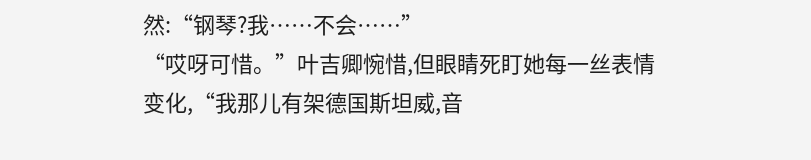然:“钢琴?我……不会……”
“哎呀可惜。”叶吉卿惋惜,但眼睛死盯她每一丝表情变化,“我那儿有架德国斯坦威,音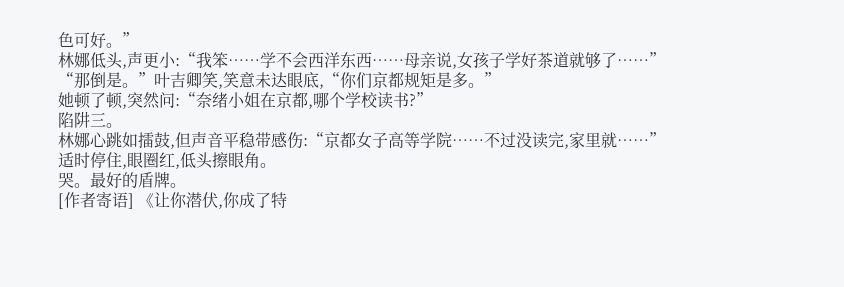色可好。”
林娜低头,声更小:“我笨……学不会西洋东西……母亲说,女孩子学好茶道就够了……”
“那倒是。”叶吉卿笑,笑意未达眼底,“你们京都规矩是多。”
她顿了顿,突然问:“奈绪小姐在京都,哪个学校读书?”
陷阱三。
林娜心跳如擂鼓,但声音平稳带感伤:“京都女子高等学院……不过没读完,家里就……”
适时停住,眼圈红,低头擦眼角。
哭。最好的盾牌。
[作者寄语] 《让你潜伏,你成了特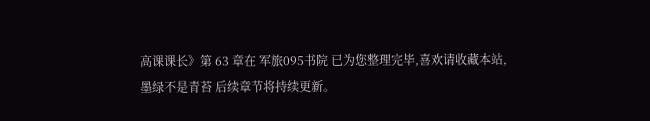高课课长》第 63 章在 军旅095书院 已为您整理完毕,喜欢请收藏本站,墨绿不是青苔 后续章节将持续更新。